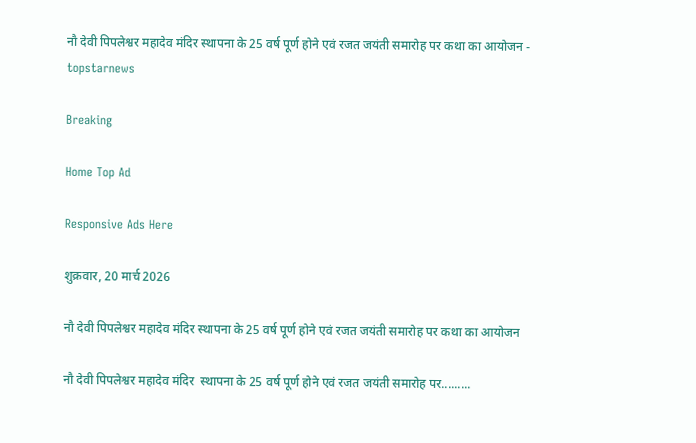नौ देवी पिपलेश्वर महादेव मंदिर स्थापना के 25 वर्ष पूर्ण होने एवं रजत जयंती समारोह पर कथा का आयोजन - topstarnews

Breaking

Home Top Ad

Responsive Ads Here

शुक्रवार, 20 मार्च 2026

नौ देवी पिपलेश्वर महादेव मंदिर स्थापना के 25 वर्ष पूर्ण होने एवं रजत जयंती समारोह पर कथा का आयोजन

नौ देवी पिपलेश्वर महादेव मंदिर  स्थापना के 25 वर्ष पूर्ण होने एवं रजत जयंती समारोह पर.........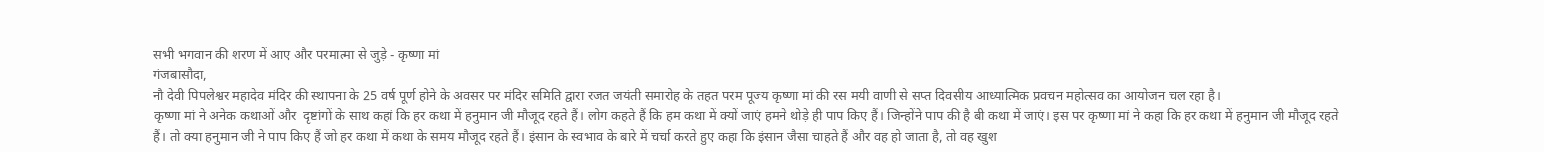सभी भगवान की शरण में आए और परमात्मा से जुड़े - कृष्णा मां
गंजबासौदा,
नौ देवी पिपलेश्वर महादेव मंदिर की स्थापना के 25 वर्ष पूर्ण होने के अवसर पर मंदिर समिति द्वारा रजत जयंती समारोह के तहत परम पूज्य कृष्णा मां की रस मयी वाणी से सप्त दिवसीय आध्यात्मिक प्रवचन महोत्सव का आयोजन चल रहा है।
कृष्णा मां ने अनेक कथाओं और  दृष्टांगों के साथ कहां कि हर कथा में हनुमान जी मौजूद रहते हैं। लोग कहते हैं कि हम कथा में क्यों जाएं हमने थोड़े ही पाप किए हैं। जिन्होंने पाप की है बी कथा में जाएं। इस पर कृष्णा मां ने कहा कि हर कथा में हनुमान जी मौजूद रहते हैं। तो क्या हनुमान जी ने पाप किए हैं जो हर कथा में कथा के समय मौजूद रहते हैं। इंसान के स्वभाव के बारे में चर्चा करते हुए कहा कि इंसान जैसा चाहते हैं और वह हो जाता है, तो वह खुश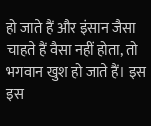हो जाते हैं और इंसान जैसा चाहते हैं वैसा नहीं होता, तो भगवान खुश हो जाते हैं। इस इस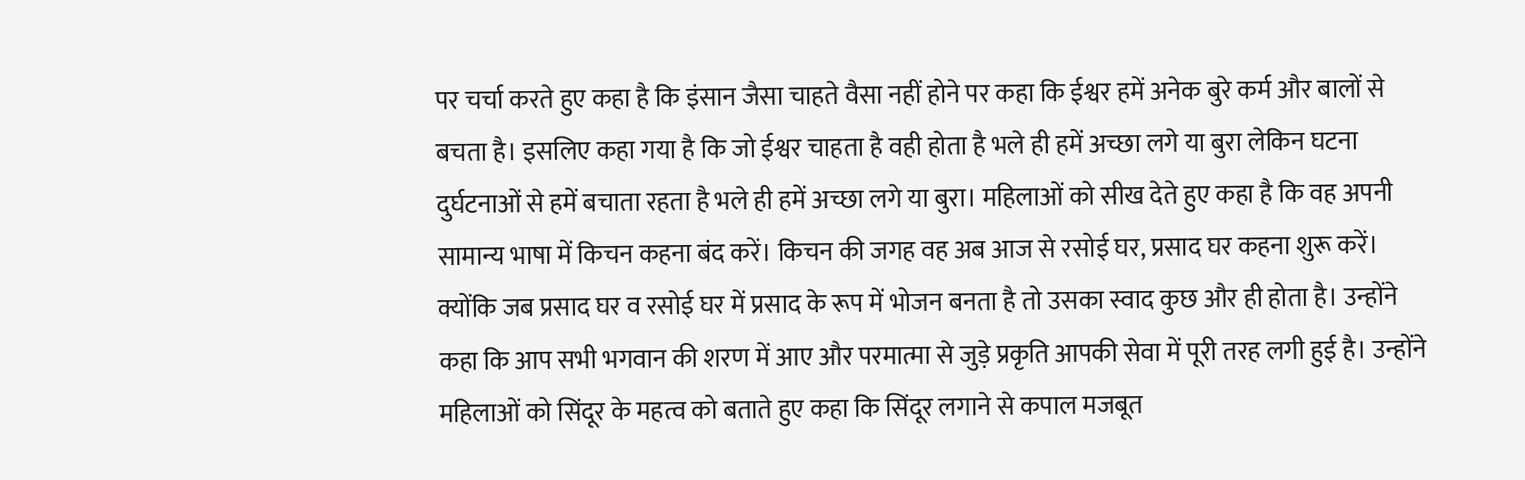पर चर्चा करते हुए कहा है कि इंसान जैसा चाहते वैसा नहीं होने पर कहा कि ईश्वर हमें अनेक बुरे कर्म और बालों से बचता है। इसलिए कहा गया है कि जो ईश्वर चाहता है वही होता है भले ही हमें अच्छा लगे या बुरा लेकिन घटना दुर्घटनाओं से हमें बचाता रहता है भले ही हमें अच्छा लगे या बुरा। महिलाओं को सीख देते हुए कहा है कि वह अपनी सामान्य भाषा में किचन कहना बंद करें। किचन की जगह वह अब आज से रसोई घर, प्रसाद घर कहना शुरू करें। क्योंकि जब प्रसाद घर व रसोई घर में प्रसाद के रूप में भोजन बनता है तो उसका स्वाद कुछ और ही होता है। उन्होंने कहा कि आप सभी भगवान की शरण में आए और परमात्मा से जुड़े प्रकृति आपकी सेवा में पूरी तरह लगी हुई है। उन्होंने महिलाओं को सिंदूर के महत्व को बताते हुए कहा कि सिंदूर लगाने से कपाल मजबूत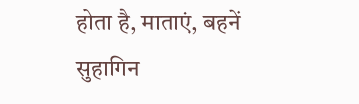होता है, माताएं, बहनें सुहागिन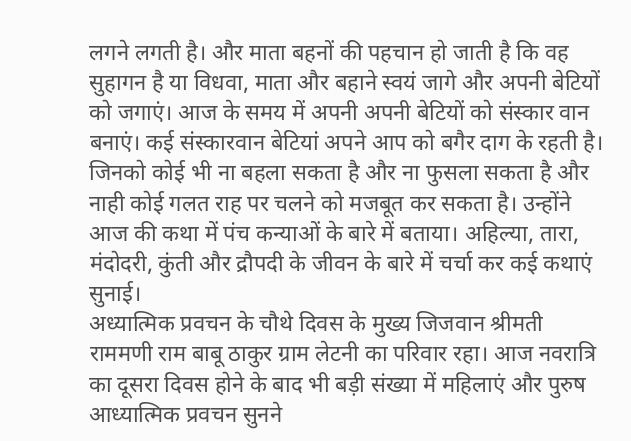लगने लगती है। और माता बहनों की पहचान हो जाती है कि वह सुहागन है या विधवा, माता और बहाने स्वयं जागे और अपनी बेटियों को जगाएं। आज के समय में अपनी अपनी बेटियों को संस्कार वान बनाएं। कई संस्कारवान बेटियां अपने आप को बगैर दाग के रहती है। जिनको कोई भी ना बहला सकता है और ना फुसला सकता है और नाही कोई गलत राह पर चलने को मजबूत कर सकता है। उन्होंने आज की कथा में पंच कन्याओं के बारे में बताया। अहिल्या, तारा, मंदोदरी, कुंती और द्रौपदी के जीवन के बारे में चर्चा कर कई कथाएं सुनाई।
अध्यात्मिक प्रवचन के चौथे दिवस के मुख्य जिजवान श्रीमती  राममणी राम बाबू ठाकुर ग्राम लेटनी का परिवार रहा। आज नवरात्रि का दूसरा दिवस होने के बाद भी बड़ी संख्या में महिलाएं और पुरुष आध्यात्मिक प्रवचन सुनने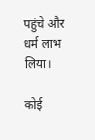पहुंचे और धर्म लाभ लिया।

कोई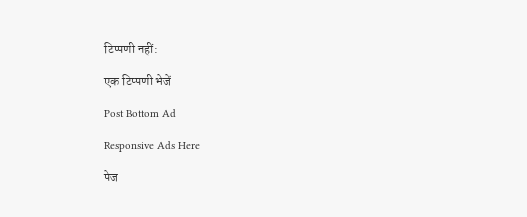टिप्पणी नहीं:

एक टिप्पणी भेजें

Post Bottom Ad

Responsive Ads Here

पेज